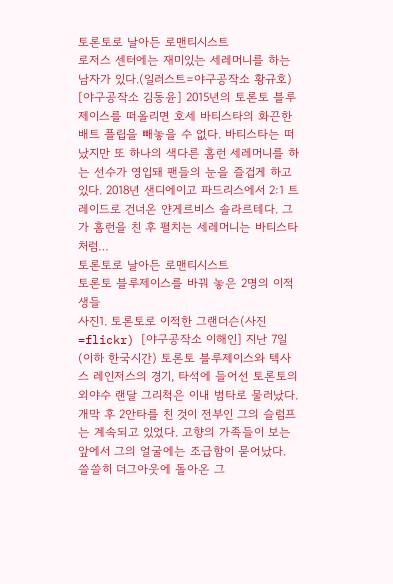토론토로 날아든 로맨티시스트
로저스 센터에는 재미있는 세레머니를 하는 남자가 있다.(일러스트=야구공작소 황규호) [야구공작소 김동윤] 2015년의 토론토 블루제이스를 떠올리면 호세 바티스타의 화끈한 배트 플립을 빼놓을 수 없다. 바티스타는 떠났지만 또 하나의 색다른 홈런 세레머니를 하는 선수가 영입돼 팬들의 눈을 즐겁게 하고 있다. 2018년 샌디에이고 파드리스에서 2:1 트레이드로 건너온 얀게르비스 솔라르테다. 그가 홈런을 친 후 펼치는 세레머니는 바티스타처럼…
토론토로 날아든 로맨티시스트
토론토 블루제이스를 바꿔 놓은 2명의 이적생들
사진1. 토론토로 이적한 그랜더슨(사진=flickr) [야구공작소 이해인] 지난 7일(이하 한국시간) 토론토 블루제이스와 텍사스 레인저스의 경기, 타석에 들어선 토론토의 외야수 랜달 그리척은 이내 범타로 물러났다. 개막 후 2안타를 친 것이 전부인 그의 슬럼프는 계속되고 있었다. 고향의 가족들이 보는 앞에서 그의 얼굴에는 조급함이 묻어났다. 쓸쓸히 더그아웃에 돌아온 그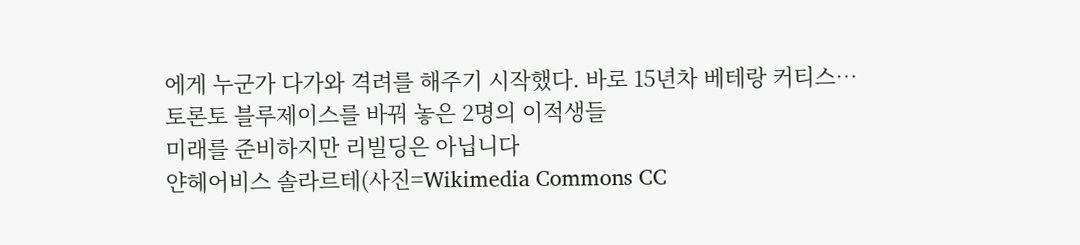에게 누군가 다가와 격려를 해주기 시작했다. 바로 15년차 베테랑 커티스…
토론토 블루제이스를 바꿔 놓은 2명의 이적생들
미래를 준비하지만 리빌딩은 아닙니다
얀헤어비스 솔라르테(사진=Wikimedia Commons CC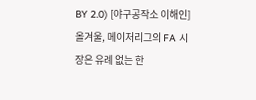BY 2.0) [야구공작소 이해인] 올겨울, 메이저리그의 FA 시장은 유례 없는 한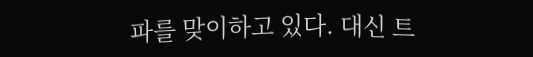파를 맞이하고 있다. 대신 트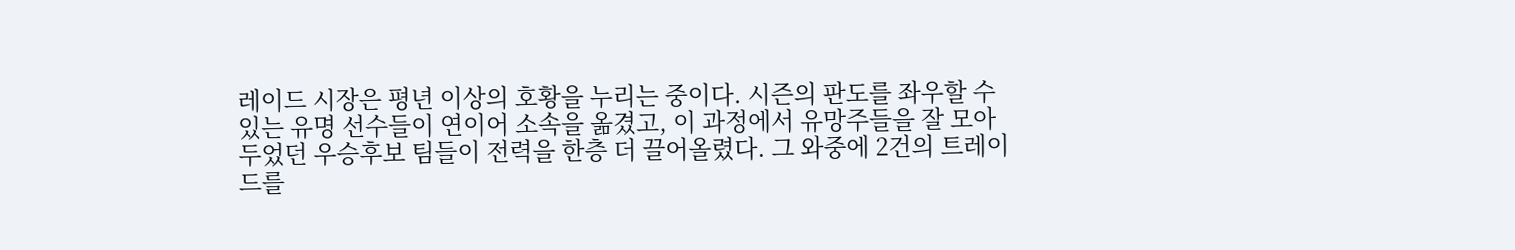레이드 시장은 평년 이상의 호황을 누리는 중이다. 시즌의 판도를 좌우할 수 있는 유명 선수들이 연이어 소속을 옮겼고, 이 과정에서 유망주들을 잘 모아 두었던 우승후보 팀들이 전력을 한층 더 끌어올렸다. 그 와중에 2건의 트레이드를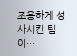조용하게 성사시킨 팀이…